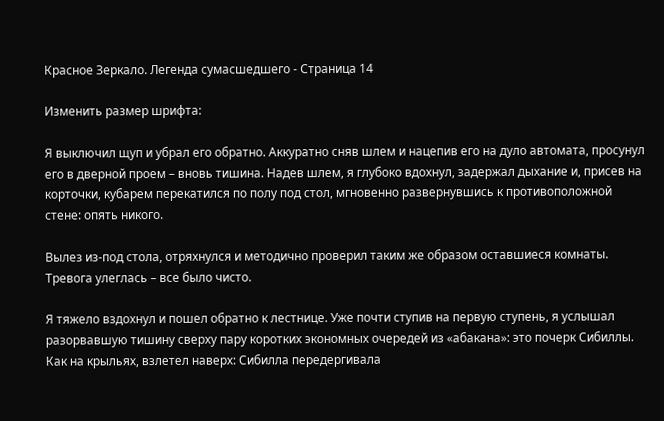Красное Зеркало. Легенда сумасшедшего - Страница 14

Изменить размер шрифта:

Я выключил щуп и убрал его обратно. Аккуратно сняв шлем и нацепив его на дуло автомата, просунул его в дверной проем – вновь тишина. Надев шлем, я глубоко вдохнул, задержал дыхание и, присев на корточки, кубарем перекатился по полу под стол, мгновенно развернувшись к противоположной стене: опять никого.

Вылез из-под стола, отряхнулся и методично проверил таким же образом оставшиеся комнаты. Тревога улеглась – все было чисто.

Я тяжело вздохнул и пошел обратно к лестнице. Уже почти ступив на первую ступень, я услышал разорвавшую тишину сверху пару коротких экономных очередей из «абакана»: это почерк Сибиллы. Как на крыльях, взлетел наверх: Сибилла передергивала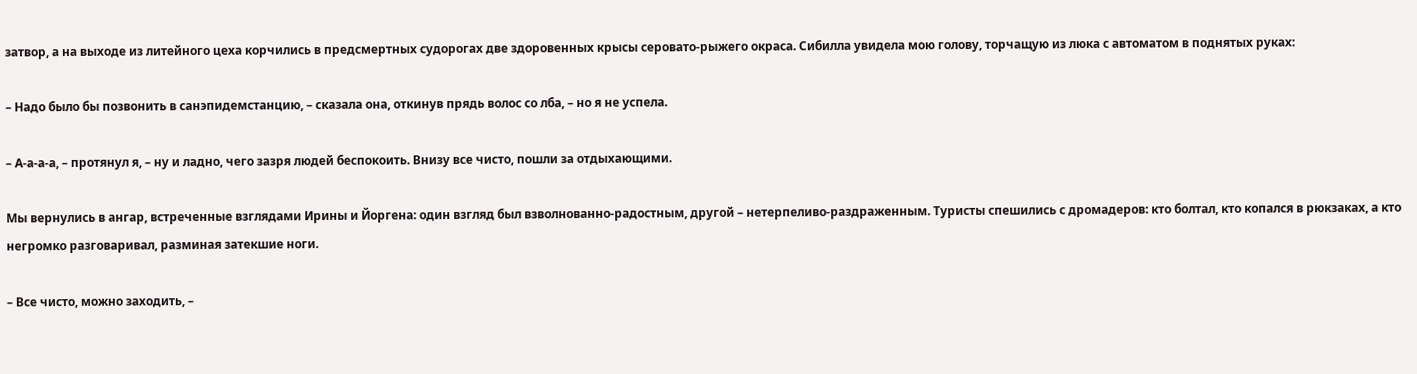затвор, а на выходе из литейного цеха корчились в предсмертных судорогах две здоровенных крысы серовато-рыжего окраса. Сибилла увидела мою голову, торчащую из люка с автоматом в поднятых руках:

– Надо было бы позвонить в санэпидемстанцию, – сказала она, откинув прядь волос со лба, – но я не успела.

– А‑а-а‑а, – протянул я, – ну и ладно, чего зазря людей беспокоить. Внизу все чисто, пошли за отдыхающими.

Мы вернулись в ангар, встреченные взглядами Ирины и Йоргена: один взгляд был взволнованно-радостным, другой – нетерпеливо-раздраженным. Туристы спешились с дромадеров: кто болтал, кто копался в рюкзаках, а кто негромко разговаривал, разминая затекшие ноги.

– Все чисто, можно заходить, –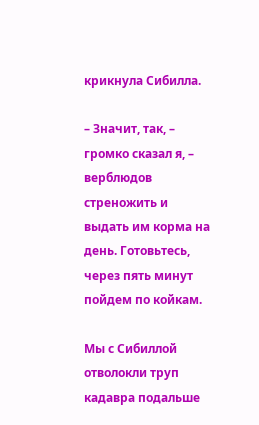крикнула Сибилла.

– Значит, так, – громко сказал я, – верблюдов стреножить и выдать им корма на день. Готовьтесь, через пять минут пойдем по койкам.

Мы с Сибиллой отволокли труп кадавра подальше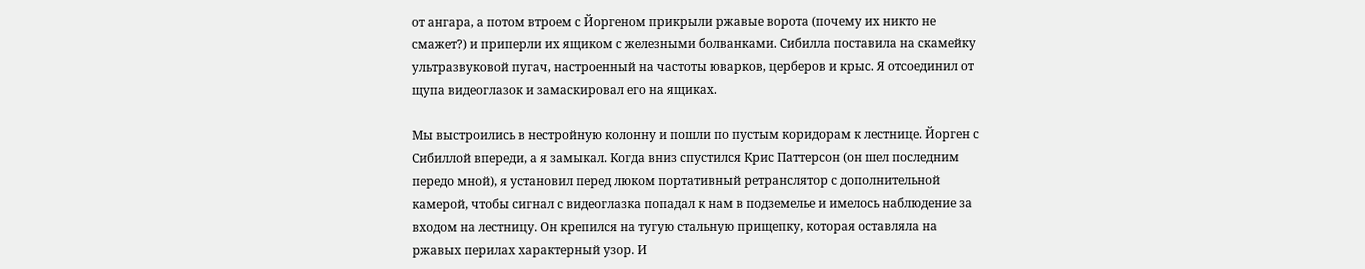от ангара, а потом втроем с Йоргеном прикрыли ржавые ворота (почему их никто не смажет?) и приперли их ящиком с железными болванками. Сибилла поставила на скамейку ультразвуковой пугач, настроенный на частоты юварков, церберов и крыс. Я отсоединил от щупа видеоглазок и замаскировал его на ящиках.

Мы выстроились в нестройную колонну и пошли по пустым коридорам к лестнице. Йорген с Сибиллой впереди, а я замыкал. Когда вниз спустился Крис Паттерсон (он шел последним передо мной), я установил перед люком портативный ретранслятор с дополнительной камерой, чтобы сигнал с видеоглазка попадал к нам в подземелье и имелось наблюдение за входом на лестницу. Он крепился на тугую стальную прищепку, которая оставляла на ржавых перилах характерный узор. И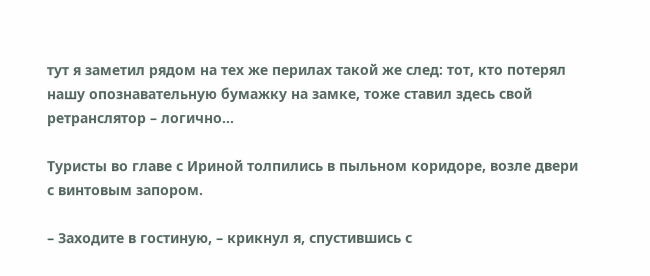тут я заметил рядом на тех же перилах такой же след: тот, кто потерял нашу опознавательную бумажку на замке, тоже ставил здесь свой ретранслятор – логично…

Туристы во главе с Ириной толпились в пыльном коридоре, возле двери с винтовым запором.

– Заходите в гостиную, – крикнул я, спустившись с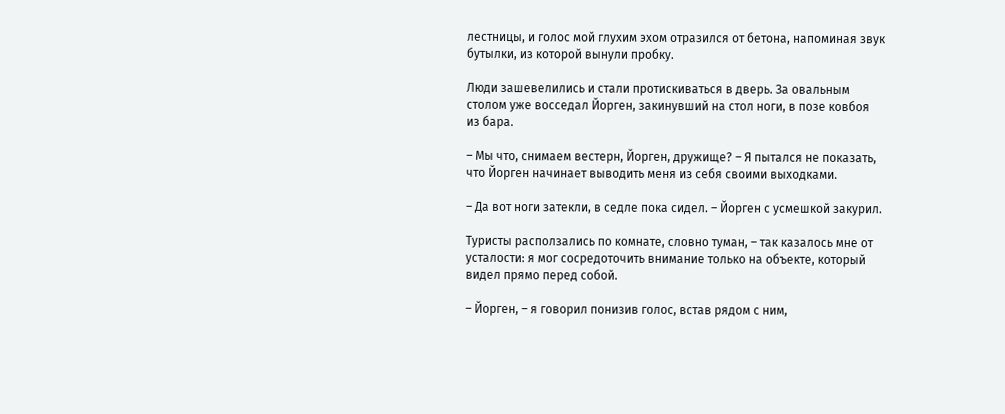лестницы, и голос мой глухим эхом отразился от бетона, напоминая звук бутылки, из которой вынули пробку.

Люди зашевелились и стали протискиваться в дверь. За овальным столом уже восседал Йорген, закинувший на стол ноги, в позе ковбоя из бара.

– Мы что, снимаем вестерн, Йорген, дружище? – Я пытался не показать, что Йорген начинает выводить меня из себя своими выходками.

– Да вот ноги затекли, в седле пока сидел. – Йорген с усмешкой закурил.

Туристы расползались по комнате, словно туман, – так казалось мне от усталости: я мог сосредоточить внимание только на объекте, который видел прямо перед собой.

– Йорген, – я говорил понизив голос, встав рядом с ним,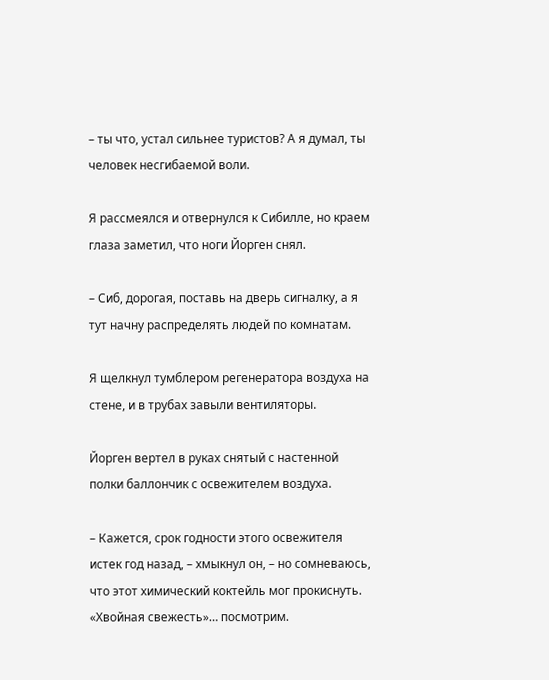– ты что, устал сильнее туристов? А я думал, ты человек несгибаемой воли.

Я рассмеялся и отвернулся к Сибилле, но краем глаза заметил, что ноги Йорген снял.

– Сиб, дорогая, поставь на дверь сигналку, а я тут начну распределять людей по комнатам.

Я щелкнул тумблером регенератора воздуха на стене, и в трубах завыли вентиляторы.

Йорген вертел в руках снятый с настенной полки баллончик с освежителем воздуха.

– Кажется, срок годности этого освежителя истек год назад, – хмыкнул он, – но сомневаюсь, что этот химический коктейль мог прокиснуть. «Хвойная свежесть»… посмотрим.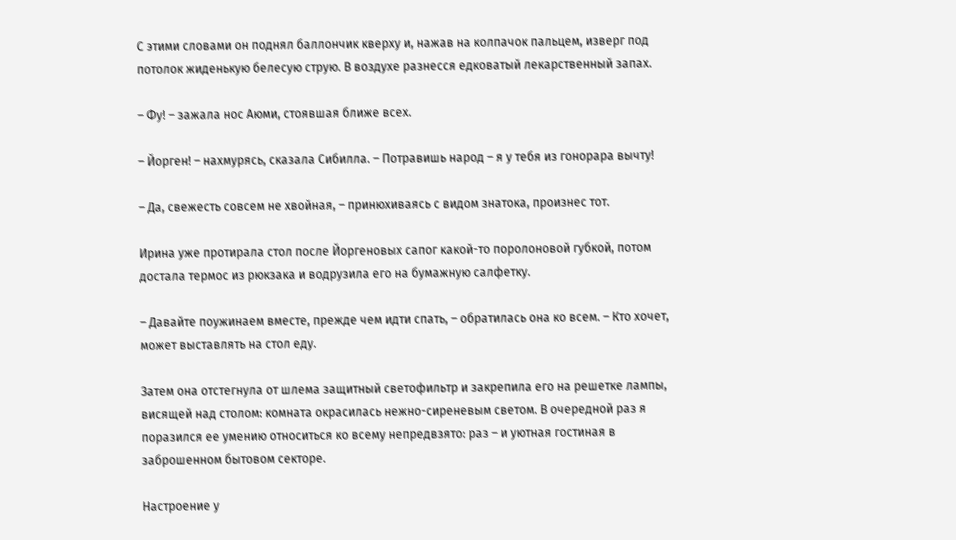С этими словами он поднял баллончик кверху и, нажав на колпачок пальцем, изверг под потолок жиденькую белесую струю. В воздухе разнесся едковатый лекарственный запах.

– Фу! – зажала нос Аюми, стоявшая ближе всех.

– Йорген! – нахмурясь, сказала Сибилла. – Потравишь народ – я у тебя из гонорара вычту!

– Да, свежесть совсем не хвойная, – принюхиваясь с видом знатока, произнес тот.

Ирина уже протирала стол после Йоргеновых сапог какой-то поролоновой губкой, потом достала термос из рюкзака и водрузила его на бумажную салфетку.

– Давайте поужинаем вместе, прежде чем идти спать, – обратилась она ко всем. – Кто хочет, может выставлять на стол еду.

Затем она отстегнула от шлема защитный светофильтр и закрепила его на решетке лампы, висящей над столом: комната окрасилась нежно-сиреневым светом. В очередной раз я поразился ее умению относиться ко всему непредвзято: раз – и уютная гостиная в заброшенном бытовом секторе.

Настроение у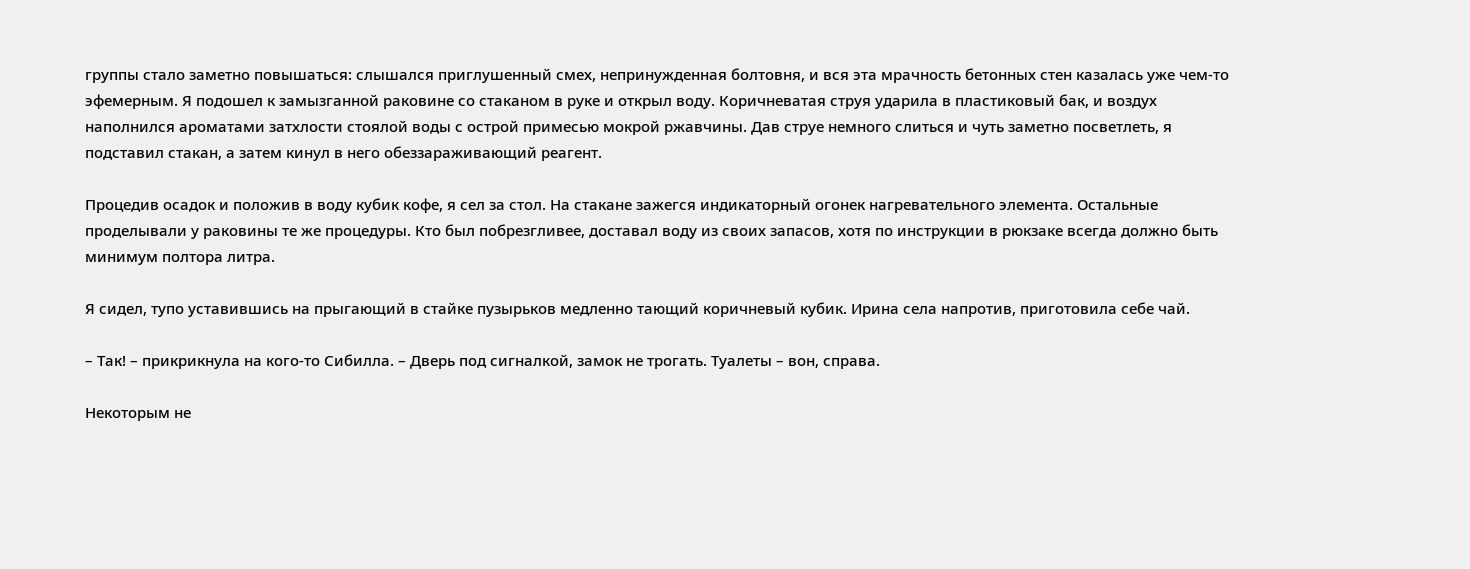группы стало заметно повышаться: слышался приглушенный смех, непринужденная болтовня, и вся эта мрачность бетонных стен казалась уже чем-то эфемерным. Я подошел к замызганной раковине со стаканом в руке и открыл воду. Коричневатая струя ударила в пластиковый бак, и воздух наполнился ароматами затхлости стоялой воды с острой примесью мокрой ржавчины. Дав струе немного слиться и чуть заметно посветлеть, я подставил стакан, а затем кинул в него обеззараживающий реагент.

Процедив осадок и положив в воду кубик кофе, я сел за стол. На стакане зажегся индикаторный огонек нагревательного элемента. Остальные проделывали у раковины те же процедуры. Кто был побрезгливее, доставал воду из своих запасов, хотя по инструкции в рюкзаке всегда должно быть минимум полтора литра.

Я сидел, тупо уставившись на прыгающий в стайке пузырьков медленно тающий коричневый кубик. Ирина села напротив, приготовила себе чай.

– Так! – прикрикнула на кого-то Сибилла. – Дверь под сигналкой, замок не трогать. Туалеты – вон, справа.

Некоторым не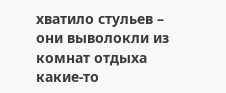хватило стульев – они выволокли из комнат отдыха какие-то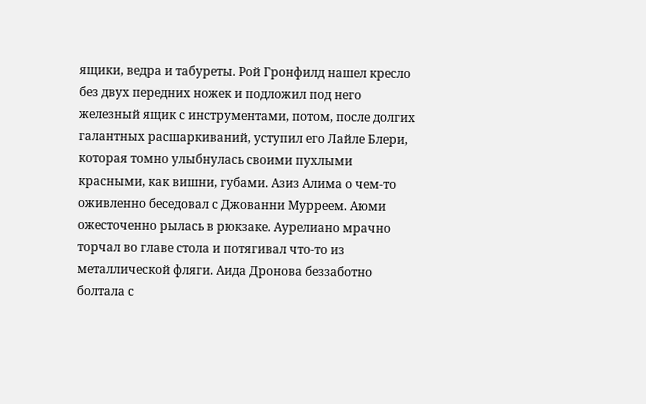ящики, ведра и табуреты. Рой Гронфилд нашел кресло без двух передних ножек и подложил под него железный ящик с инструментами, потом, после долгих галантных расшаркиваний, уступил его Лайле Блери, которая томно улыбнулась своими пухлыми красными, как вишни, губами. Азиз Алима о чем-то оживленно беседовал с Джованни Мурреем. Аюми ожесточенно рылась в рюкзаке. Аурелиано мрачно торчал во главе стола и потягивал что-то из металлической фляги. Аида Дронова беззаботно болтала с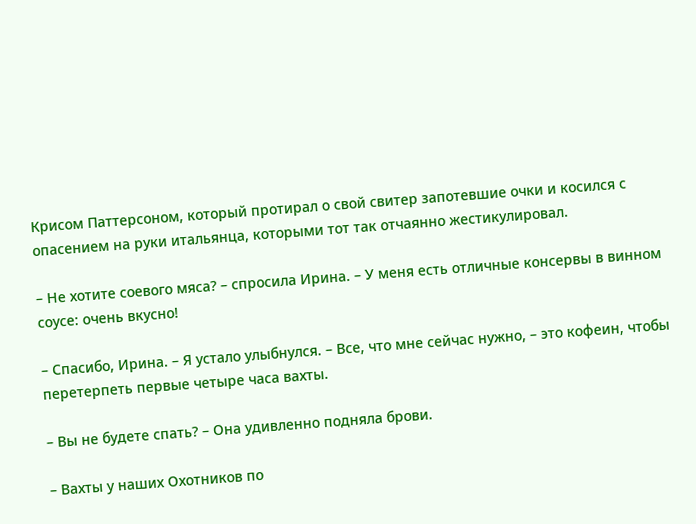Крисом Паттерсоном, который протирал о свой свитер запотевшие очки и косился с опасением на руки итальянца, которыми тот так отчаянно жестикулировал.

– Не хотите соевого мяса? – спросила Ирина. – У меня есть отличные консервы в винном соусе: очень вкусно!

– Спасибо, Ирина. – Я устало улыбнулся. – Все, что мне сейчас нужно, – это кофеин, чтобы перетерпеть первые четыре часа вахты.

– Вы не будете спать? – Она удивленно подняла брови.

– Вахты у наших Охотников по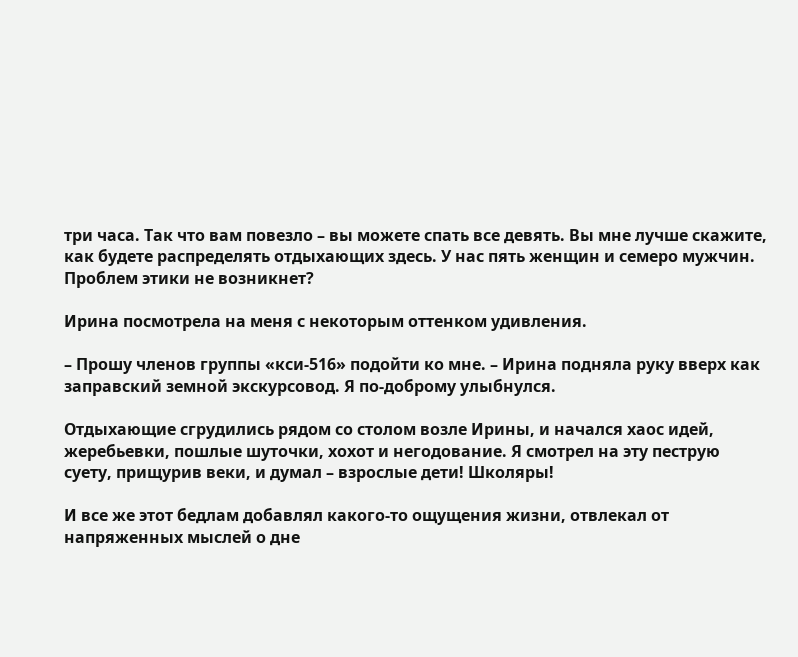три часа. Так что вам повезло – вы можете спать все девять. Вы мне лучше скажите, как будете распределять отдыхающих здесь. У нас пять женщин и семеро мужчин. Проблем этики не возникнет?

Ирина посмотрела на меня с некоторым оттенком удивления.

– Прошу членов группы «кси‑516» подойти ко мне. – Ирина подняла руку вверх как заправский земной экскурсовод. Я по-доброму улыбнулся.

Отдыхающие сгрудились рядом со столом возле Ирины, и начался хаос идей, жеребьевки, пошлые шуточки, хохот и негодование. Я смотрел на эту пеструю суету, прищурив веки, и думал – взрослые дети! Школяры!

И все же этот бедлам добавлял какого-то ощущения жизни, отвлекал от напряженных мыслей о дне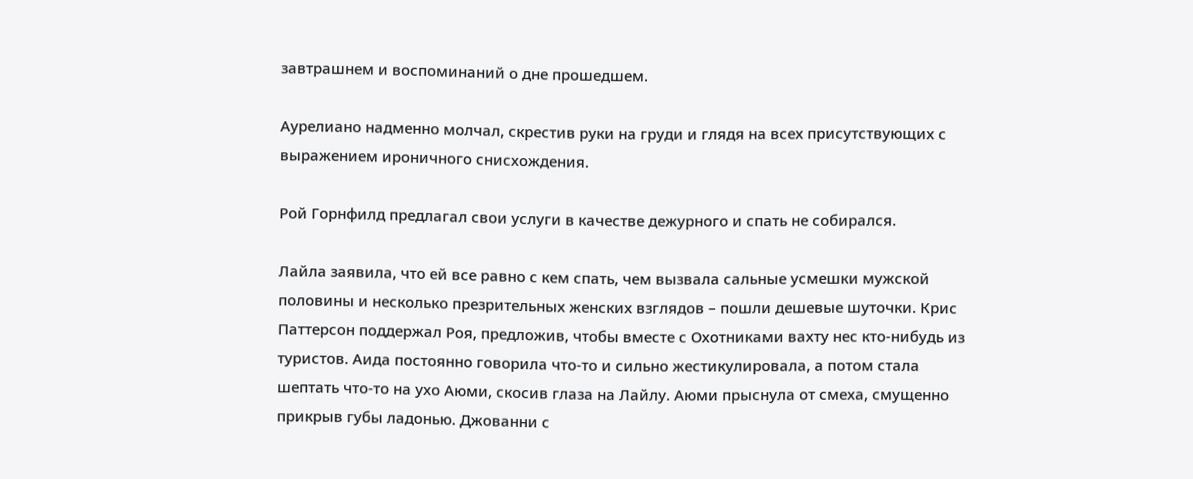завтрашнем и воспоминаний о дне прошедшем.

Аурелиано надменно молчал, скрестив руки на груди и глядя на всех присутствующих с выражением ироничного снисхождения.

Рой Горнфилд предлагал свои услуги в качестве дежурного и спать не собирался.

Лайла заявила, что ей все равно с кем спать, чем вызвала сальные усмешки мужской половины и несколько презрительных женских взглядов – пошли дешевые шуточки. Крис Паттерсон поддержал Роя, предложив, чтобы вместе с Охотниками вахту нес кто-нибудь из туристов. Аида постоянно говорила что-то и сильно жестикулировала, а потом стала шептать что-то на ухо Аюми, скосив глаза на Лайлу. Аюми прыснула от смеха, смущенно прикрыв губы ладонью. Джованни с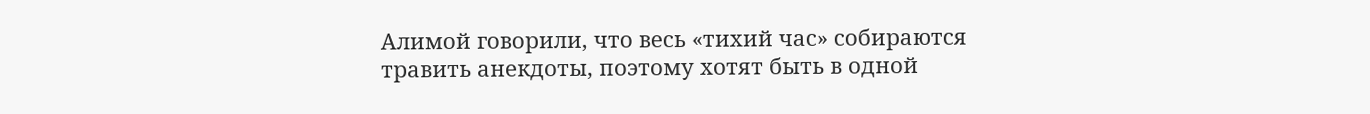Алимой говорили, что весь «тихий час» собираются травить анекдоты, поэтому хотят быть в одной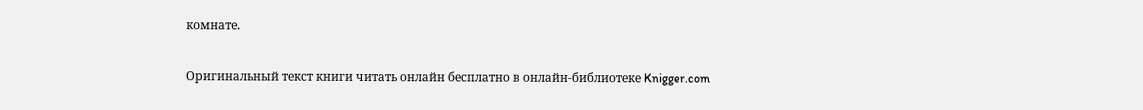комнате.

Оригинальный текст книги читать онлайн бесплатно в онлайн-библиотеке Knigger.com